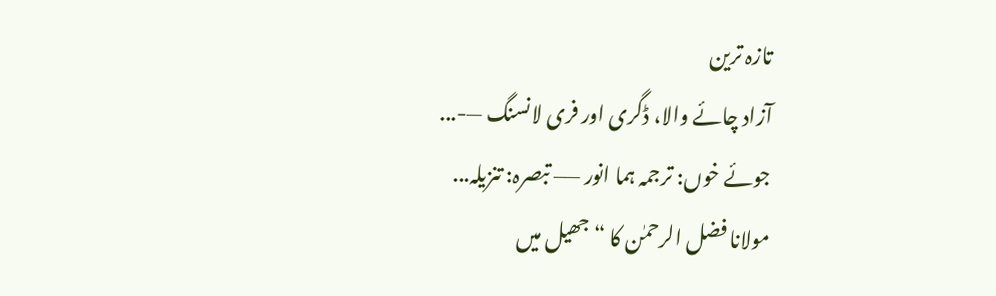تازہ ترین
آزاد چائے والا، ڈگری اور فری لانسنگ —-...
جوئے خوں: ترجمہ ہما انور —– تبصرہ: تنزیلہ...
مولانا فضل الرحمٰن کا “جھیل میں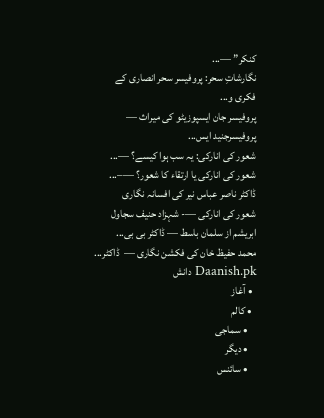کنکر” —...
نگارشاتِ سحر: پروفیسر سحر انصاری کے فکری و...
پروفیسر جان ایسپوزیٹو کی میراث — پروفیسرجنید ایس...
شعور کی انارکی: یہ سب ہوا کیسے؟ —...
شعور کی انارکی یا ارتقاء کا شعور؟ —–...
ڈاکٹر ناصر عباس نیر کی افسانہ نگاری
شعور کی انارکی —- شہزاد حنیف سجاول
ابریشم از سلمان باسط — ڈاکٹر بی بی...
محمد حفیظ خان کی فکشن نگاری —  ڈاکٹر...
Daanish.pk دانش
  • آغاز
  • کالم
    • سماجی
    • دیگر
    • سائنس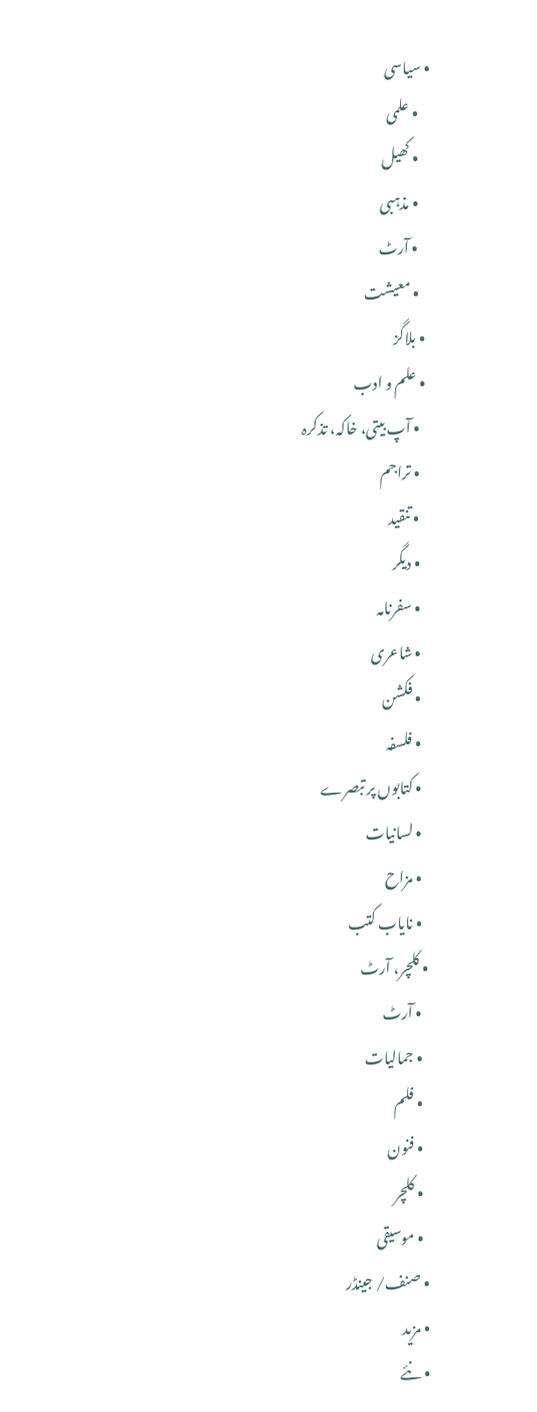• سیاسی
    • علمی
    • کھیل
    • مذہبی
    • آرٹ
    • معیشت
  • بلاگز
  • علم و ادب
    • آپ بیتی، خاکہ، تذکرہ
    • تراجم
    • تنقید
    • دیگر
    • سفرنامہ
    • شاعری
    • فکشن
    • فلسفہ
    • کتابوں پر تبصرے
    • لسانیات
    • مزاح
    • نایاب کتب
  • کلچر، آرٹ
    • آرٹ
    • جمالیات
    • فلم
    • فنون
    • کلچر
    • موسیقی
  • صنف/ جینڈر
  • مزید
  • نئے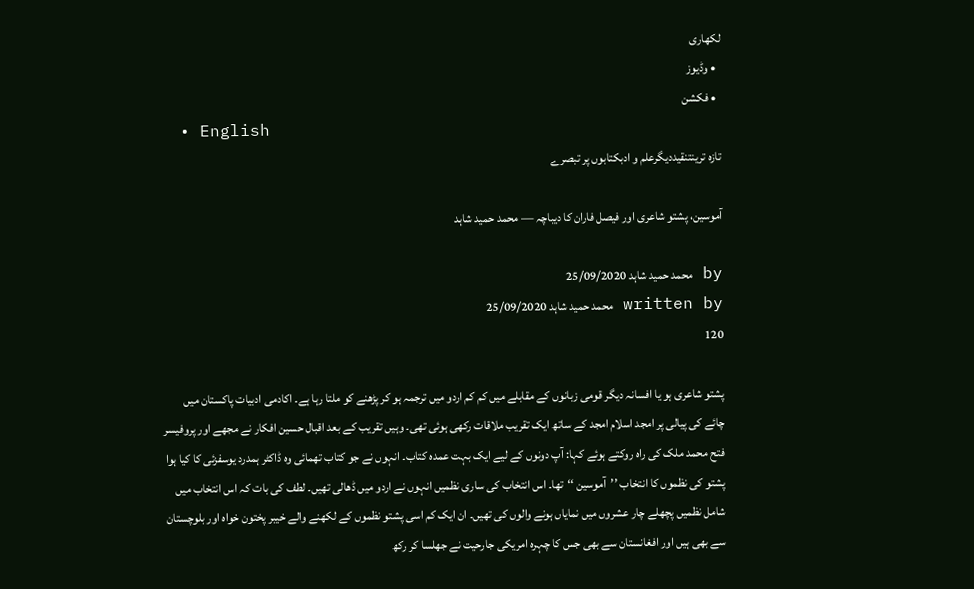لکھاری
  • وڈیوز
  • فکشن
  • English
تازہ ترینتنقیددیگرعلم و ادبکتابوں پر تبصرے

آموسین، پشتو شاعری اور فیصل فاران کا دیباچہ — محمد حمید شاہد

by محمد حمید شاہد 25/09/2020
written by محمد حمید شاہد 25/09/2020
120

پشتو شاعری ہو یا افسانہ دیگر قومی زبانوں کے مقابلے میں کم کم اردو میں ترجمہ ہو کر پڑھنے کو ملتا رہا ہے۔ اکادمی ادبیات پاکستان میں چائے کی پیالی پر امجد اسلام امجد کے ساتھ ایک تقریب ملاقات رکھی ہوئی تھی۔ وہیں تقریب کے بعد اقبال حسین افکار نے مجھے اور پروفیسر فتح محمد ملک کی راہ روکتے ہوئے کہا: آپ دونوں کے لیے ایک بہت عمدہ کتاب۔ انہوں نے جو کتاب تھمائی وہ ڈاکٹر ہمدرد یوسفزئی کا کیا ہوا پشتو کی نظموں کا انتخاب ’’آموسین ‘‘تھا۔ اس انتخاب کی ساری نظمیں انہوں نے اردو میں ڈھالی تھیں۔ لطف کی بات کہ اس انتخاب میں شامل نظمیں پچھلے چار عشروں میں نمایاں ہونے والوں کی تھیں۔ ان ایک کم اسی پشتو نظموں کے لکھنے والے خیبر پختون خواہ اور بلوچستان سے بھی ہیں اور افغانستان سے بھی جس کا چہرہ امریکی جارحیت نے جھلسا کر رکھ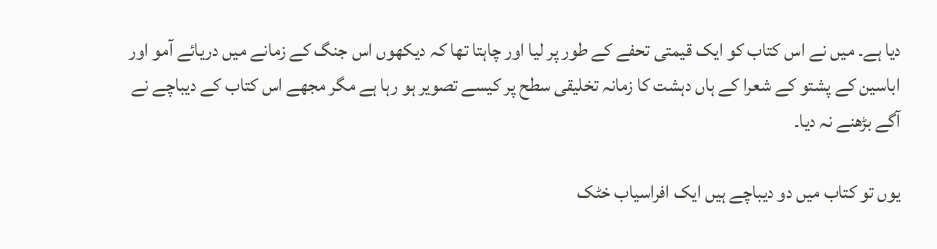دیا ہے۔ میں نے اس کتاب کو ایک قیمتی تحفے کے طور پر لیا اور چاہتا تھا کہ دیکھوں اس جنگ کے زمانے میں دریائے آمو اور اباسین کے پشتو کے شعرا کے ہاں دہشت کا زمانہ تخلیقی سطح پر کیسے تصویر ہو رہا ہے مگر مجھے اس کتاب کے دیباچے نے آگے بڑھنے نہ دیا۔

یوں تو کتاب میں دو دیباچے ہیں ایک افراسیاب خٹک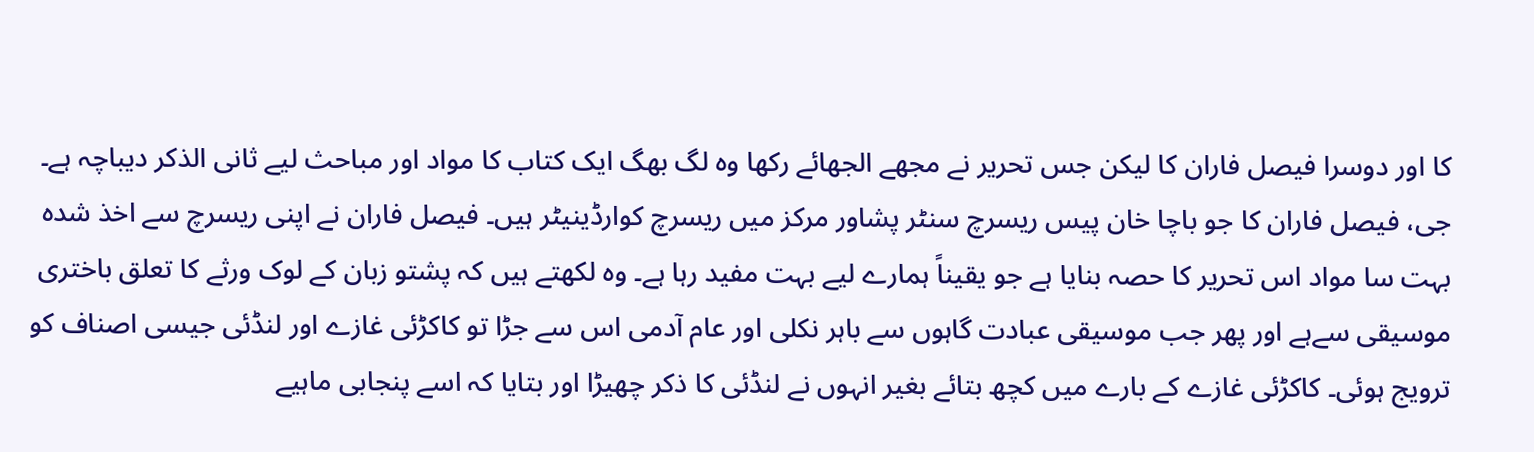کا اور دوسرا فیصل فاران کا لیکن جس تحریر نے مجھے الجھائے رکھا وہ لگ بھگ ایک کتاب کا مواد اور مباحث لیے ثانی الذکر دیباچہ ہے۔ جی، فیصل فاران کا جو باچا خان پیس ریسرچ سنٹر پشاور مرکز میں ریسرچ کوارڈینیٹر ہیں۔ فیصل فاران نے اپنی ریسرچ سے اخذ شدہ بہت سا مواد اس تحریر کا حصہ بنایا ہے جو یقیناً ہمارے لیے بہت مفید رہا ہے۔ وہ لکھتے ہیں کہ پشتو زبان کے لوک ورثے کا تعلق باختری موسیقی سےہے اور پھر جب موسیقی عبادت گاہوں سے باہر نکلی اور عام آدمی اس سے جڑا تو کاکڑئی غازے اور لنڈئی جیسی اصناف کو ترویج ہوئی۔ کاکڑئی غازے کے بارے میں کچھ بتائے بغیر انہوں نے لنڈئی کا ذکر چھیڑا اور بتایا کہ اسے پنجابی ماہیے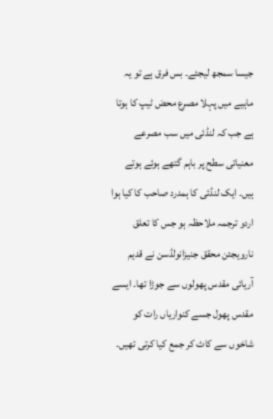جیسا سمجھ لیجئے۔ بس فرق ہے تو یہ ماہیے میں پہلا مصرع محض ٹیپ کا ہوتا ہے جب کہ لنڈئی میں سب مصرعے معنیاتی سطح پر باہم گتھے ہوئے ہوتے ہیں۔ ایک لنڈئی کا ہمدرد صاحب کا کیا ہوا اردو ترجمہ ملاحظہ ہو جس کا تعلق نارویجئن محقق جنیزانولڈسن نے قدیم آریائی مقدس پھولوں سے جوڑا تھا۔ ایسے مقدس پھول جسے کنواریاں رات کو شاخوں سے کاٹ کر جمع کیا کرتی تھیں۔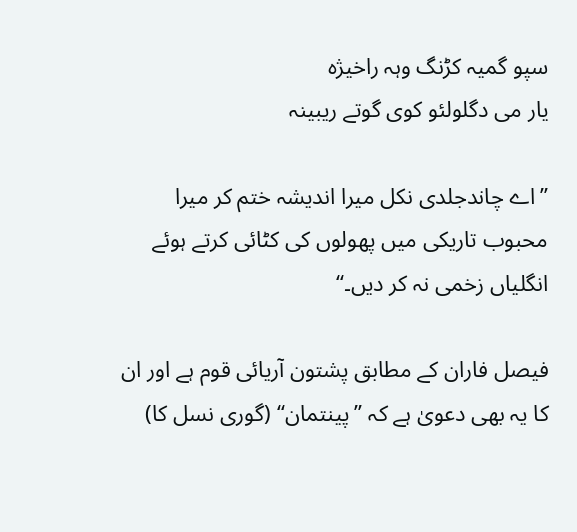سپو گمیہ کڑنگ وہہ راخیژہ
یار می دگلولئو کوی گوتے ریبینہ

’’اے چاندجلدی نکل میرا اندیشہ ختم کر میرا محبوب تاریکی میں پھولوں کی کٹائی کرتے ہوئے انگلیاں زخمی نہ کر دیں۔‘‘

فیصل فاران کے مطابق پشتون آریائی قوم ہے اور ان کا یہ بھی دعویٰ ہے کہ ’’پینتمان‘‘ (گوری نسل کا)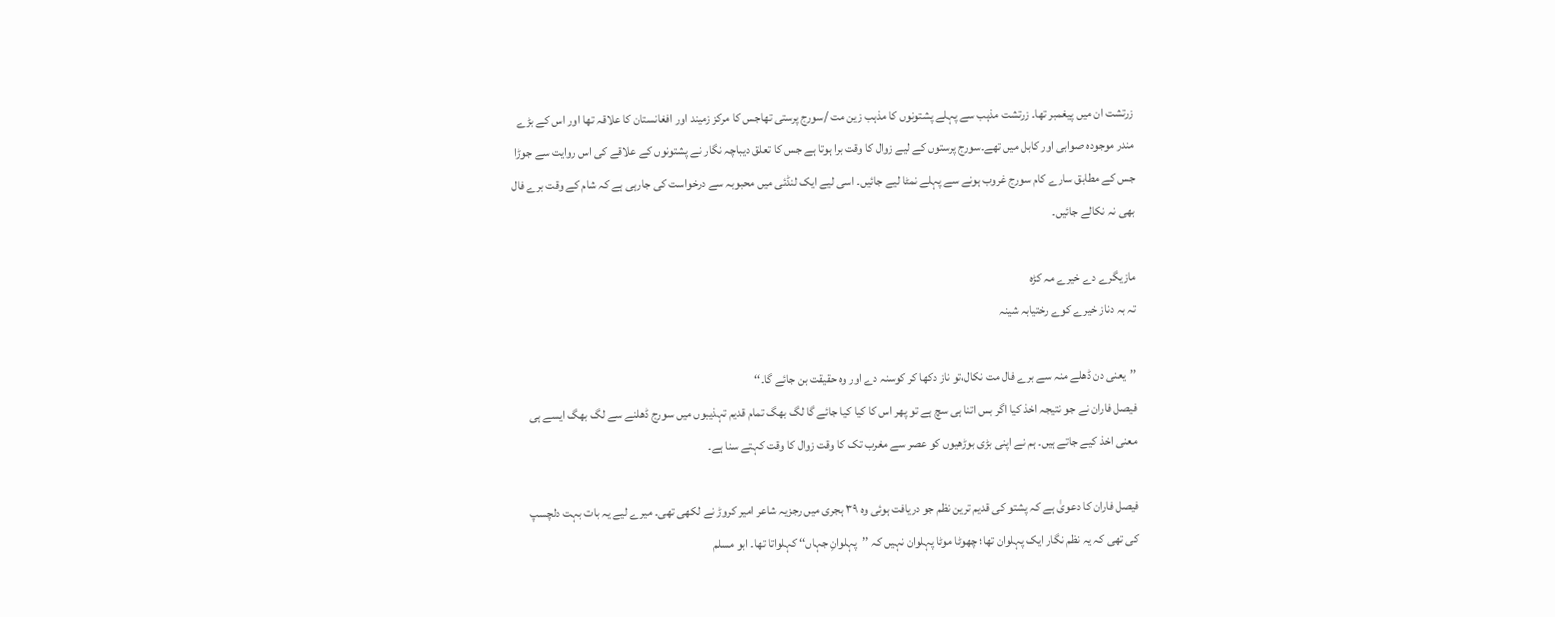زرتشت ان میں پیغمبر تھا۔ زرتشت مذہب سے پہلے پشتونوں کا مذہب زین مت /سورج پرستی تھاجس کا مرکز زمیند اور افغانستان کا علاقہ تھا اور اس کے بڑے مندر موجودہ صوابی اور کابل میں تھے۔سورج پرستوں کے لیے زوال کا وقت برا ہوتا ہے جس کا تعلق دیباچہ نگار نے پشتونوں کے علاقے کی اس روایت سے جوڑا جس کے مطابق سارے کام سورج غروب ہونے سے پہلے نمٹا لیے جائیں۔ اسی لیے ایک لنڈئی میں محبوبہ سے درخواست کی جارہی ہے کہ شام کے وقت برے فال بھی نہ نکالے جائیں۔

مازیگرے دے خیرے مہ کڑہ
تہ بہ دناز خیرے کوے رختیابہ شینہ

’’یعنی دن ڈھلے منہ سے برے فال مت نکال،تو ناز دکھا کر کوسنہ دے اور وہ حقیقت بن جائے گا۔‘‘
فیصل فاران نے جو نتیجہ اخذ کیا اگر بس اتنا ہی سچ ہے تو پھر اس کا کیا کیا جائے گا لگ بھگ تمام قدیم تہذیبوں میں سورج ڈھلنے سے لگ بھگ ایسے ہی معنی اخذ کیے جاتے ہیں۔ ہم نے اپنی بڑی بوڑھیوں کو عصر سے مغرب تک کا وقت زوال کا وقت کہتے سنا ہے۔

فیصل فاران کا دعویٰ ہے کہ پشتو کی قدیم ترین نظم جو دریافت ہوئی وہ ۳۹ ہجری میں رجزیہ شاعر امیر کروڑ نے لکھی تھی۔ میرے لیے یہ بات بہت دلچسپ کی تھی کہ یہ نظم نگار ایک پہلوان تھا؛ چھوٹا موٹا پہلوان نہیں کہ ’’پہلوانِ جہاں‘‘ کہلواتا تھا۔ ابو مسلم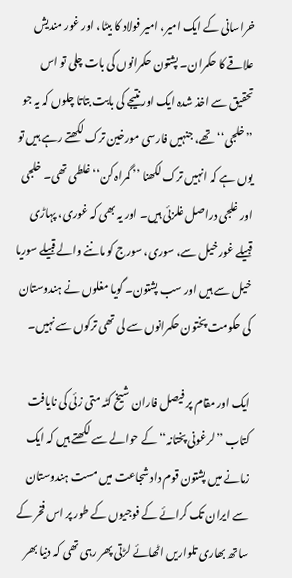خراسانی کے ایک امیر، امیر فولاد کا بیٹا، اور غور مندیش علاقے کا حکمران۔ پشتون حکمرانوں کی بات چلی تو اس تحقیق سے اخذ شدہ ایک اور نتیجے کی بابت بتاتا چلوں کہ یہ جو ’’خلجی‘‘ تھے، جنہیں فارسی مورخین ترک لکھتے رہے ہیں تو یوں ہے کہ انہیں ترک لکھنا ’’ گمراہ کن‘‘ غلطی تھی۔ خلجی اور غلجی دراصل غلزئی ہیں۔ اور یہ بھی کہ غوری، پہاڑی قبیلے غور خیل سے، سوری، سورج کو ماننے والے قبیلے سوریا خیل سے ہیں اور سب پشتون۔ گویا مغلوں نے ہندوستان کی حکومت پختون حکمرانوں سے لی تھی ترکوں سے نہیں۔

ایک اور مقام پر فیصل فاران شیخ کٹہ متی زئی کی نایافت کتاب ’’لرغونی پختانہ‘‘ کے حوالے سے لکھتے ہیں کہ ایک زمانے میں پشتون قوم داد شجاعت میں مست ہندوستان سے ایران تک کرائے کے فوجیوں کے طور پر اس فخر کے ساتھ بھاری تلواریں اٹھائے لڑتی پھر رہی تھی کہ دنیا بھر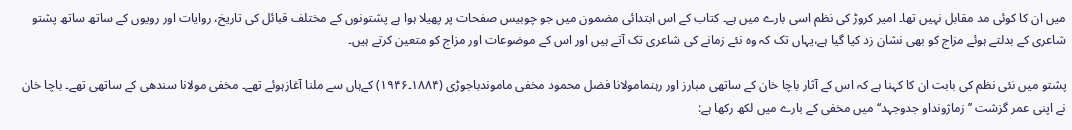میں ان کا کوئی مد مقابل نہیں تھا۔ امیر کروڑ کی نظم اسی بارے میں ہے۔ کتاب کے اس ابتدائی مضمون میں جو چوبیس صفحات پر پھیلا ہوا ہے پشتونوں کے مختلف قبائل کی تاریخ، روایات اور رویوں کے ساتھ ساتھ پشتو شاعری کے بدلتے ہوئے مزاج کو بھی نشان زد کیا گیا ہے،یہاں تک کہ وہ نئے زمانے کی شاعری تک آتے ہیں اور اس کے موضوعات اور مزاج کو متعین کرتے ہیں۔

پشتو میں نئی نظم کی بابت ان کا کہنا ہے کہ اس کے آثار باچا خان کے ساتھی مبارز اور رہنمامولانا فضل محمود مخفی ماموندباجوڑی (۱۸۸۴۔۱۹۴۶) کےہاں سے ملنا آغازہوئے تھے۔ مخفی مولانا سندھی کے ساتھی تھے۔ باچا خان نے اپنی عمر گزشت ’’زماژونداو جدوجہد‘‘ میں مخفی کے بارے میں لکھ رکھا ہے: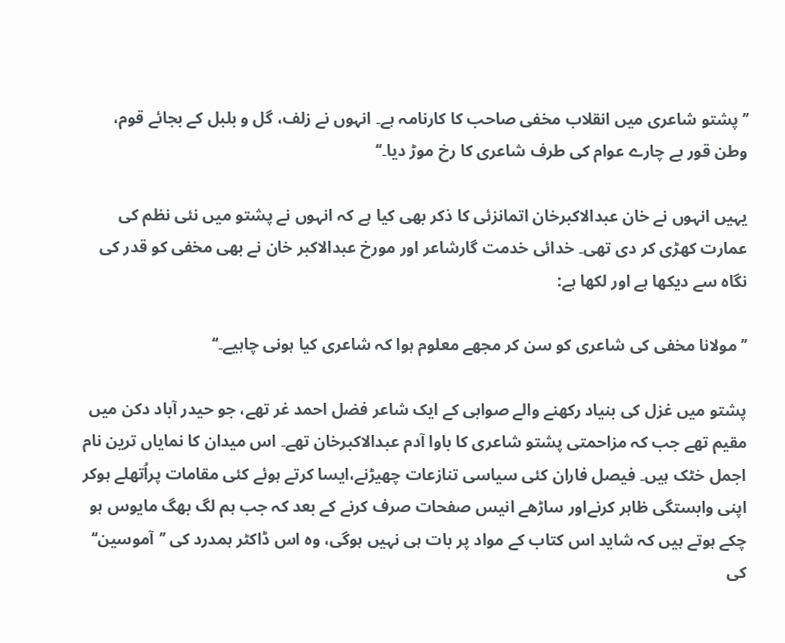’’پشتو شاعری میں انقلاب مخفی صاحب کا کارنامہ ہے۔ انہوں نے زلف، گل و بلبل کے بجائے قوم، وطن قور بے چارے عوام کی طرف شاعری کا رخ موڑ دیا۔‘‘

یہیں انہوں نے خان عبدالاکبرخان اتمانزئی کا ذکر بھی کیا ہے کہ انہوں نے پشتو میں نئی نظم کی عمارت کھڑی کر دی تھی۔ خدائی خدمت گارشاعر اور مورخ عبدالاکبر خان نے بھی مخفی کو قدر کی نگاہ سے دیکھا ہے اور لکھا ہے:

’’ مولانا مخفی کی شاعری کو سن کر مجھے معلوم ہوا کہ شاعری کیا ہونی چاہیے۔‘‘

پشتو میں غزل کی بنیاد رکھنے والے صوابی کے ایک شاعر فضل احمد غر تھے، جو حیدر آباد دکن میں مقیم تھے جب کہ مزاحمتی پشتو شاعری کا باوا آدم عبدالاکبرخان تھے۔ اس میدان کا نمایاں ترین نام اجمل خٹک ہیں۔ فیصل فاران کئی سیاسی تنازعات چھیڑنے،ایسا کرتے ہوئے کئی مقامات پراُتھلے ہوکر اپنی وابستگی ظاہر کرنےاور ساڑھے انیس صفحات صرف کرنے کے بعد کہ جب ہم لگ بھگ مایوس ہو چکے ہوتے ہیں کہ شاید اس کتاب کے مواد پر بات ہی نہیں ہوگی، وہ اس ڈاکٹر ہمدرد کی ’’آموسین‘‘ کی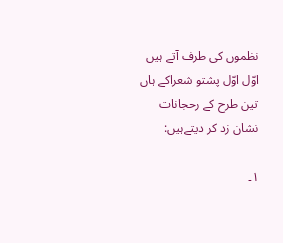نظموں کی طرف آتے ہیں اوّل اوّل پشتو شعراکے ہاں تین طرح کے رحجانات نشان زد کر دیتےہیں:

۱۔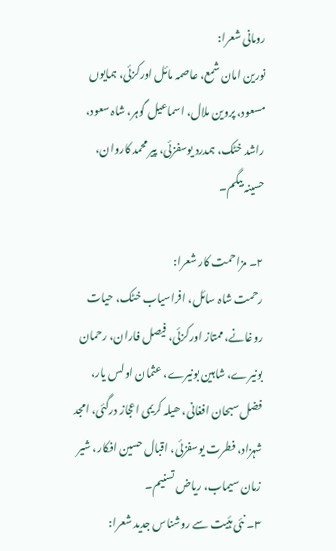رومانی شعرا:
نورین امان شمع، عاصمہ مائل اورکزئی، ہمایوں مسعود، پروین ملال، اسماعیل گوہر، شاہ سعود، راشد خٹک، ہمدرد یوسفزئی، پیر محمد کاروان، حسینہ بیگم۔

۲۔ مزاحمت کار شعرا:
رحمت شاہ سائل، افراسیاب خٹک، حیات روغانے، ممتاز اورکزئی، فیصل فاران، رحمان بونیرے، شاہین بونیرے، عثمان اولس یار، فضل سبحان افغانی، ھیلہ کریمی اعجاز درگئی، امجد شہزاد، فطرت یوسفزئی، اقبال حسین افکار، شیر زمان سیماب، ریاض تسنیم۔
۳۔ نئی ہئیت سے روشناس جدید شعرا: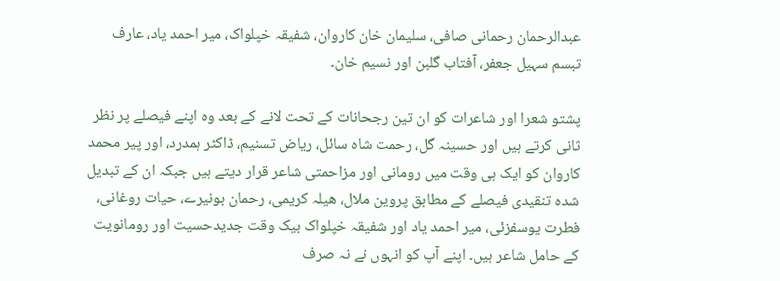عبدالرحمان رحمانی صافی، سلیمان خان کاروان، شفیقہ خپلواک، میر احمد یاد، عارف تبسم سہیل جعفر، آفتاب گلبن اور نسیم خان۔

پشتو شعرا اور شاعرات کو ان تین رجحانات کے تحت لانے کے بعد وہ اپنے فیصلے پر نظر ثانی کرتے ہیں اور حسینہ گل، رحمت شاہ سائل، ریاض تسنیم، ڈاکٹر ہمدرد، اور پیر محمد کاروان کو ایک ہی وقت میں رومانی اور مزاحمتی شاعر قرار دیتے ہیں جبکہ ان کے تبدیل شدہ تنقیدی فیصلے کے مطابق پروین ملال، ھیلہ کریمی، رحمان بونیرے، حیات روغانی، فطرت یوسفزئی، میر احمد یاد اور شفیقہ خپلواک بیک وقت جدیدحسیت اور رومانویت کے حامل شاعر ہیں۔ اپنے آپ کو انہوں نے نہ صرف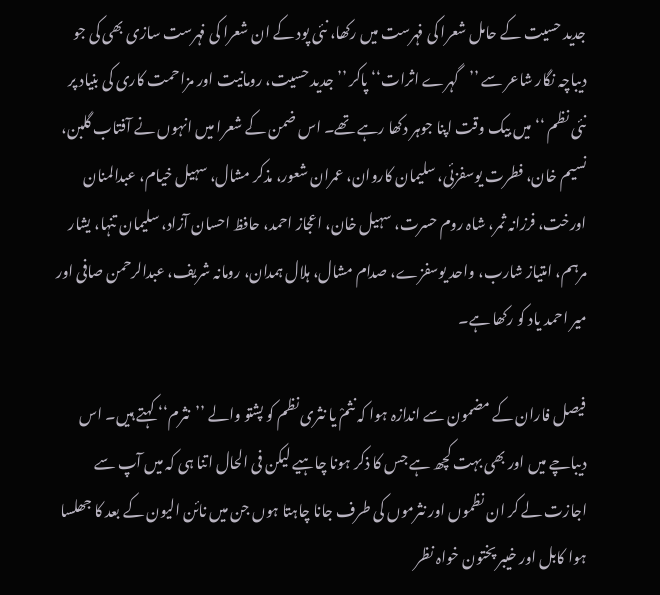جدید حسیت کے حامل شعرا کی فہرست میں رکھا، نئی پود کے ان شعرا کی فہرست سازی بھی کی جو دیباچہ نگار شاعر سے ’’گہرے اثرات‘‘ پاکر ’’جدید حسیت، رومانیت اور مزاحمت کاری کی بنیاد پر نئی نظم ‘‘ میں بیک وقت اپنا جوہر دکھا رہے تھے۔ اس ضمن کے شعرا میں انہوں نے آفتاب گلبن، نسیم خان، فطرت یوسفزئی، سلیمان کاروان، عمران شعور، مذکر مشال، سہیل خیام، عبدالمنان اورخت، فرزانہ ثمر، شاہ روم حسرت، سہیل خان، اعجاز احمد، حافظ احسان آزاد، سلیمان تنہا، یشار مرہم، امتیاز شارب، واحد یوسفزے، صدام مشال، ہلال ہمدان، رومانہ شریف، عبدالرحمن صافی اور میر احمد یاد کو رکھا ہے۔

فیصل فاران کے مضمون سے اندازہ ہوا کہ نثمْ یا نثری نظم کو پشتو والے ’’نثرم‘‘ کہتے ہیں۔ اس دیباچے میں اور بھی بہت کچھ ہے جس کا ذکر ہونا چاہیے لیکن فی الحال اتنا ہی کہ میں آپ سے اجازت لے کر ان نظموں اور نثرموں کی طرف جانا چاہتا ہوں جن میں نائن الیون کے بعد کا جھلسا ہوا کابل اور خیبر پختون خواہ نظر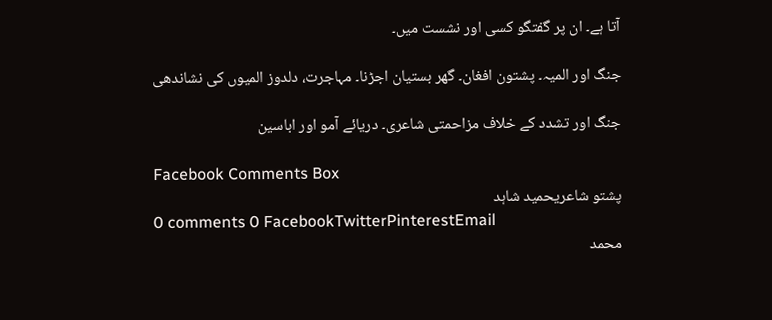آتا ہے۔ ان پر گفتگو کسی اور نشست میں۔

جنگ اور المیہ۔ پشتون افغان۔ گھر بستیان اجڑنا۔ مہاجرت، دلدوز المیوں کی نشاندھی

جنگ اور تشدد کے خلاف مزاحمتی شاعری۔ دریائے آمو اور اباسین

Facebook Comments Box
پشتو شاعریحمید شاہد
0 comments 0 FacebookTwitterPinterestEmail
محمد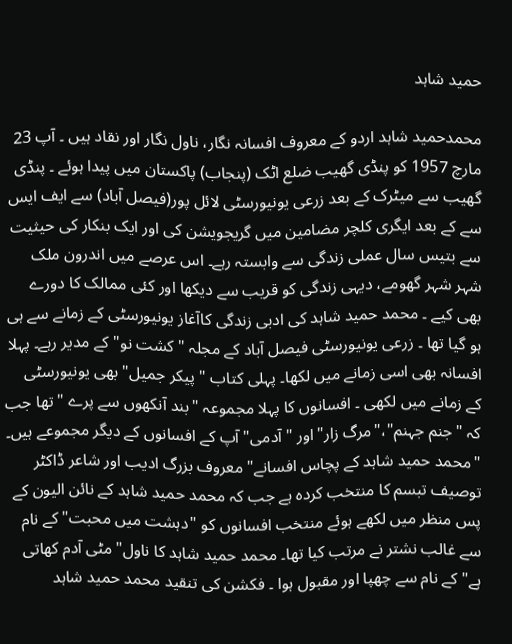حمید شاہد

محمدحمید شاہد اردو کے معروف افسانہ نگار، ناول نگار اور نقاد ہیں ۔ آپ 23 مارچ 1957 کو پنڈی گھیب ضلع اٹک (پنجاب) پاکستان میں پیدا ہوئے ۔ پنڈی گھیب سے میٹرک کے بعد زرعی یونیورسٹی لائل پور(فیصل آباد) سے ایف ایس سے کے بعد ایگری کلچر مضامین میں گریجویشن کی اور ایک بنکار کی حیثیت سے بتیس سال عملی زندگی سے وابستہ رہے۔ اس عرصے میں اندرون ملک شہر شہر گھومے، دیہی زندگی کو قریب سے دیکھا اور کئی ممالک کا دورے بھی کیے ۔ محمد حمید شاہد کی ادبی زندگی کاآغاز یونیورسٹی کے زمانے سے ہی ہو گیا تھا ۔ زرعی یونیورسٹی فیصل آباد کے مجلہ "کشت نو" کے مدیر رہے۔ پہلا افسانہ بھی اسی زمانے میں لکھا۔ پہلی کتاب " پیکر جمیل" بھی یونیورسٹی کے زمانے میں لکھی ۔ افسانوں کا پہلا مجموعہ "بند آنکھوں سے پرے "تھا جب کہ "جنم جہنم"،"مرگ زار"اور "آدمی" آپ کے افسانوں کے دیگر مجموعے ہیں۔ "محمد حمید شاہد کے پچاس افسانے" معروف بزرگ ادیب اور شاعر ڈاکٹر توصیف تبسم کا منتخب کردہ ہے جب کہ محمد حمید شاہد کے نائن الیون کے پس منظر میں لکھے ہوئے منتخب افسانوں کو "دہشت میں محبت" کے نام سے غالب نشتر نے مرتب کیا تھا۔ محمد حمید شاہد کا ناول"مٹی آدم کھاتی ہے" کے نام سے چھپا اور مقبول ہوا ۔ فکشن کی تنقید محمد حمید شاہد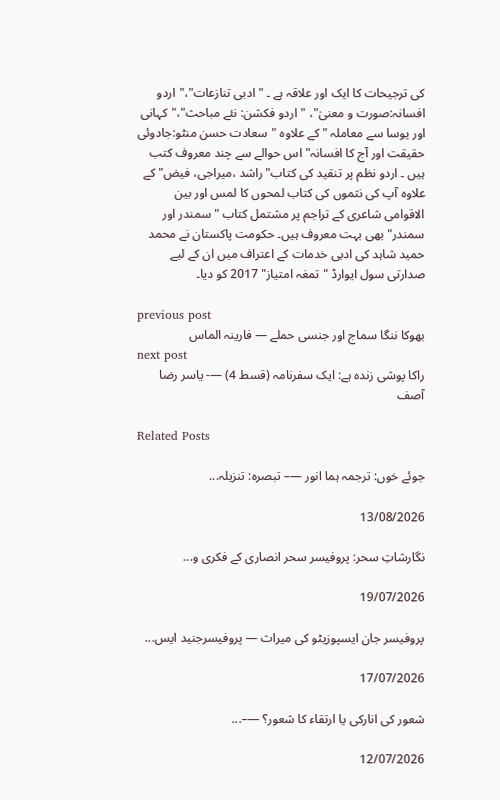کی ترجیحات کا ایک اور علاقہ ہے ۔ "ادبی تنازعات"،"اردو افسانہ:صورت و معنیٰ"، "اردو فکشن: نئے مباحث"،"کہانی اور یوسا سے معاملہ " کے علاوہ "سعادت حسن منٹو:جادوئی حقیقت اور آج کا افسانہ" اس حوالے سے چند معروف کتب ہیں ۔ اردو نظم پر تنقید کی کتاب"راشد ،میراجی، فیض" کے علاوہ آپ کی نثموں کی کتاب لمحوں کا لمس اور بین الاقوامی شاعری کے تراجم پر مشتمل کتاب "سمندر اور سمندر" بھی بہت معروف ہیں۔ حکومت پاکستان نے محمد حمید شاہد کی ادبی خدمات کے اعتراف میں ان کے لیے صدارتی سول ایوارڈ "تمغہ امتیاز" 2017 کو دیا۔

previous post
بھوکا ننگا سماج اور جنسی حملے — فارینہ الماس
next post
راکا پوشی زندہ ہے: ایک سفرنامہ (قسط 4) —- یاسر رضا آصف

Related Posts

جوئے خوں: ترجمہ ہما انور —– تبصرہ: تنزیلہ...

13/08/2026

نگارشاتِ سحر: پروفیسر سحر انصاری کے فکری و...

19/07/2026

پروفیسر جان ایسپوزیٹو کی میراث — پروفیسرجنید ایس...

17/07/2026

شعور کی انارکی یا ارتقاء کا شعور؟ —–...

12/07/2026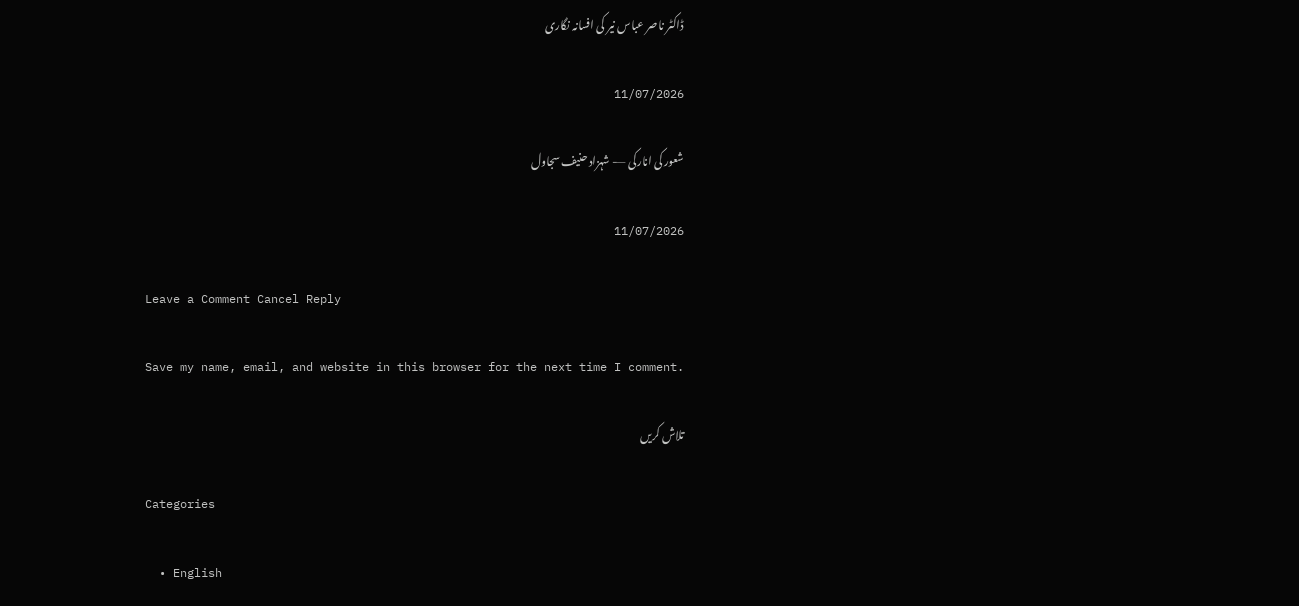ڈاکٹر ناصر عباس نیر کی افسانہ نگاری

11/07/2026

شعور کی انارکی —- شہزاد حنیف سجاول

11/07/2026

Leave a Comment Cancel Reply

Save my name, email, and website in this browser for the next time I comment.

تلاش کریں

Categories

  • English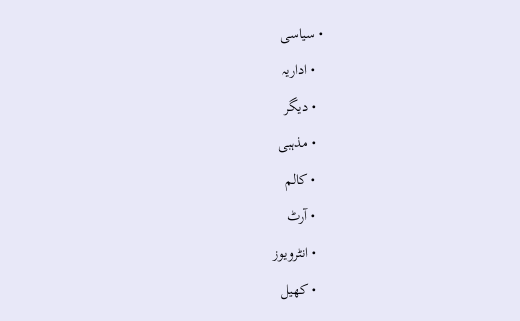• سیاسی
  • اداریہ
  • دیگر
  • مذہبی
  • کالم
  • آرٹ
  • انٹرویوز
  • کھیل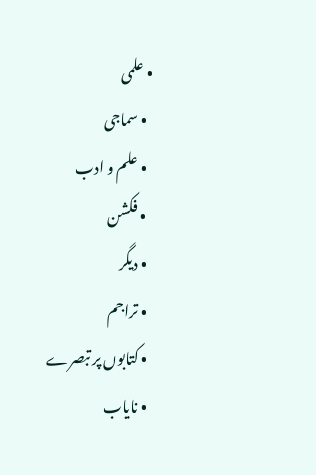• علمی
  • سماجی
  • علم و ادب
  • فکشن
  • دیگر
  • تراجم
  • کتابوں پر تبصرے
  • نایاب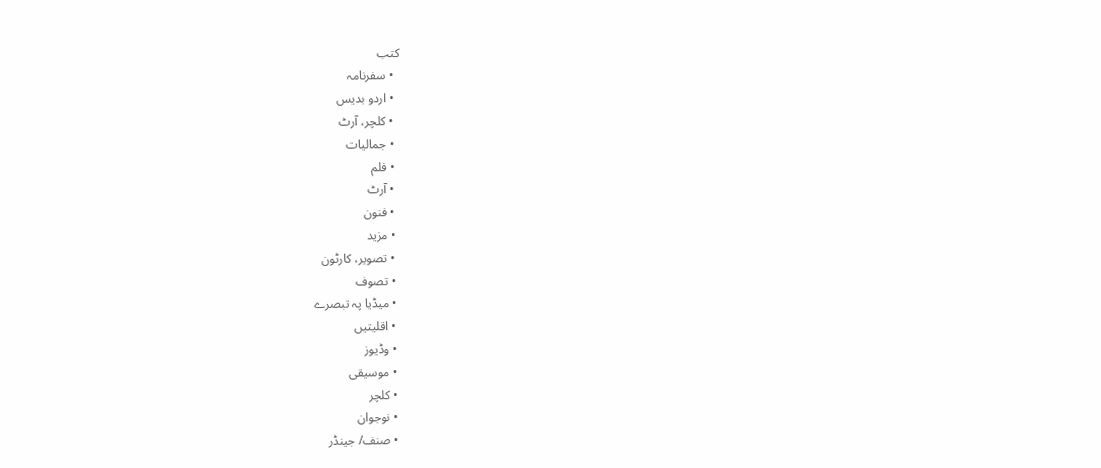کتب
  • سفرنامہ
  • اردو بدیس
  • کلچر، آرٹ
  • جمالیات
  • فلم
  • آرٹ
  • فنون
  • مزید
  • تصویر، کارٹون
  • تصوف
  • میڈیا پہ تبصرے
  • اقلیتیں
  • وڈیوز
  • موسیقی
  • کلچر
  • نوجوان
  • صنف/ جینڈر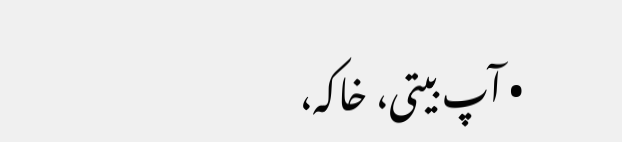• آپ بیتی، خاکہ،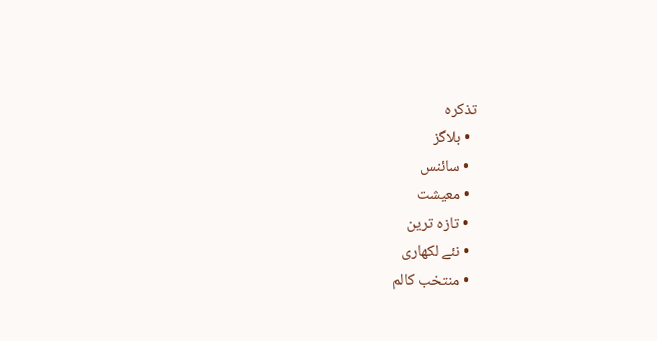تذکرہ
  • بلاگز
  • سائنس
  • معیشت
  • تازہ ترین
  • نئے لکھاری
  • منتخب کالم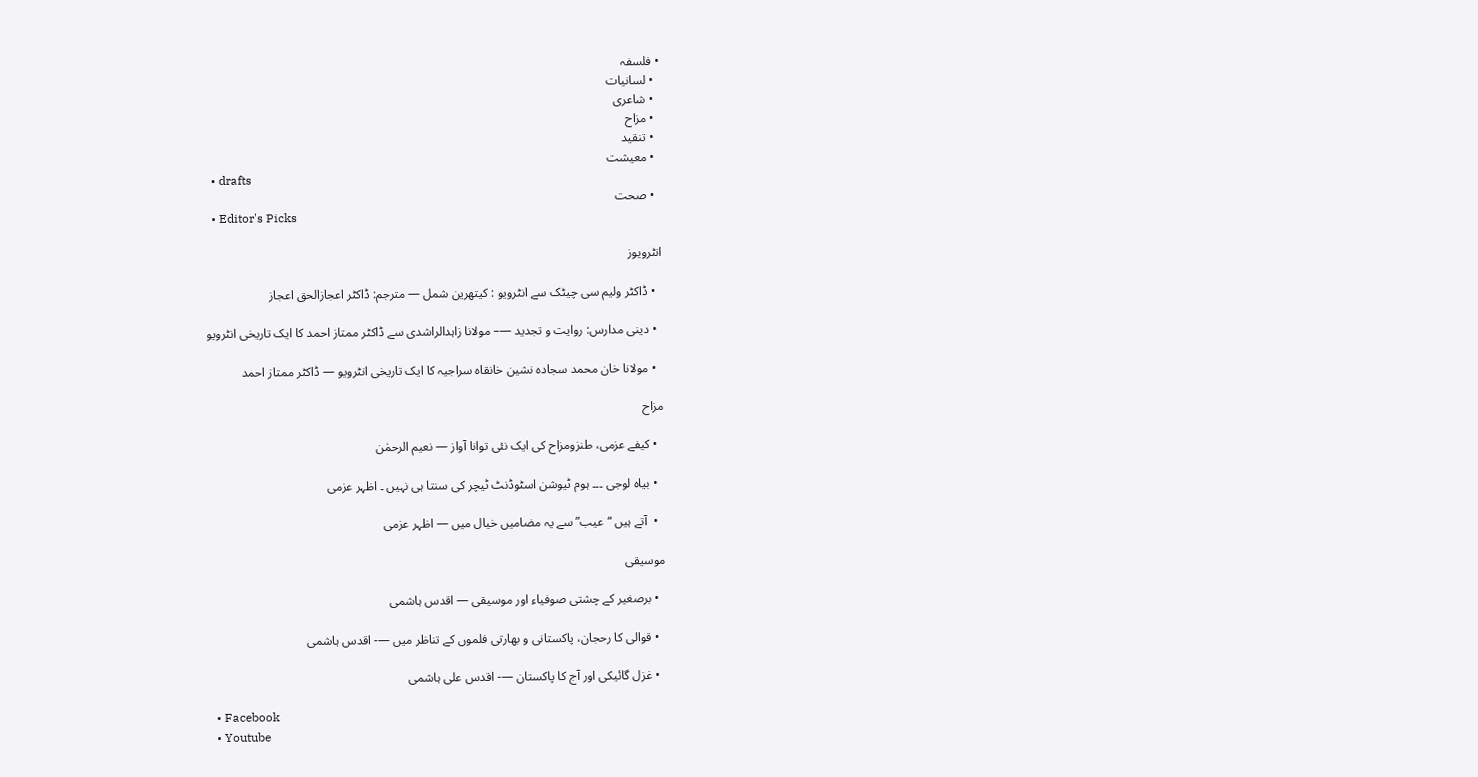• فلسفہ
  • لسانیات
  • شاعری
  • مزاح
  • تنقید
  • معیشت
  • drafts
  • صحت
  • Editor's Picks

انٹرویوز

  • ڈاکٹر ولیم سی چیٹک سے انٹرویو : کیتھرین شمل — مترجم: ڈاکٹر اعجازالحق اعجاز

  • دینی مدارس: روایت و تجدید —– مولانا زاہدالراشدی سے ڈاکٹر ممتاز احمد کا ایک تاریخی انٹرویو

  • مولانا خان محمد سجادہ نشین خانقاہ سراجیہ کا ایک تاریخی انٹرویو — ڈاکٹر ممتاز احمد

مزاح

  • کیفے عزمی، طنزومزاح کی ایک نئی توانا آواز — نعیم الرحمٰن

  • بیاہ لوجی ۔۔۔ ہوم ٹیوشن اسٹوڈنٹ ٹیچر کی سنتا ہی نہیں ۔ اظہر عزمی

  •  آتے ہیں “عیب” سے یہ مضامیں خیال میں — اظہر عزمی

موسیقی

  • برصغیر کے چشتی صوفیاء اور موسیقی — اقدس ہاشمی

  • قوالی کا رحجان، پاکستانی و بھارتی فلموں کے تناظر میں —- اقدس ہاشمی

  • غزل گائیکی اور آج کا پاکستان —- اقدس علی ہاشمی

  • Facebook
  • Youtube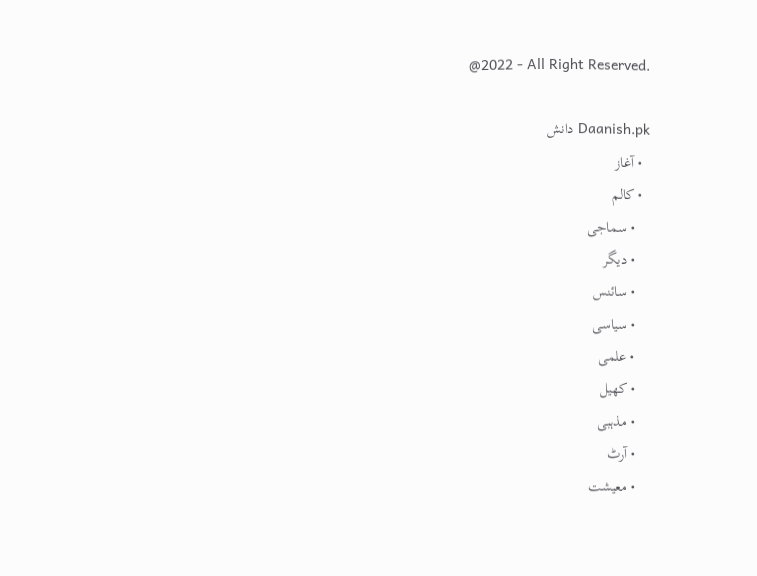@2022 - All Right Reserved.

Daanish.pk دانش
  • آغاز
  • کالم
    • سماجی
    • دیگر
    • سائنس
    • سیاسی
    • علمی
    • کھیل
    • مذہبی
    • آرٹ
    • معیشت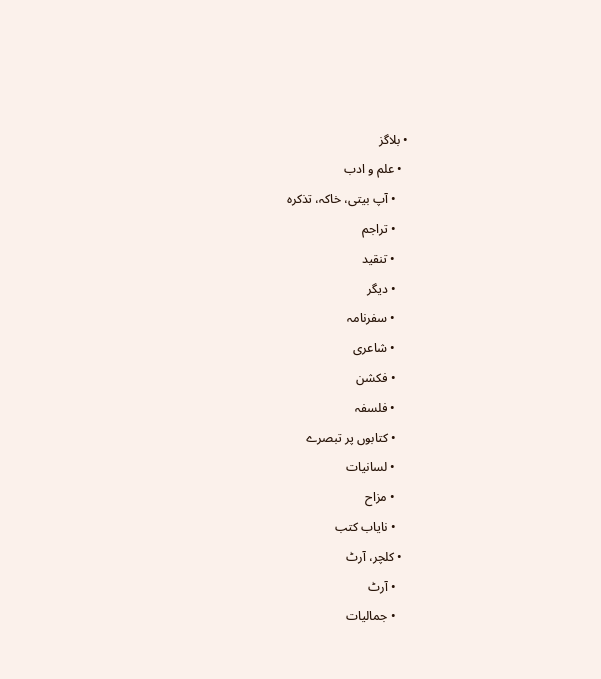• بلاگز
  • علم و ادب
    • آپ بیتی، خاکہ، تذکرہ
    • تراجم
    • تنقید
    • دیگر
    • سفرنامہ
    • شاعری
    • فکشن
    • فلسفہ
    • کتابوں پر تبصرے
    • لسانیات
    • مزاح
    • نایاب کتب
  • کلچر، آرٹ
    • آرٹ
    • جمالیات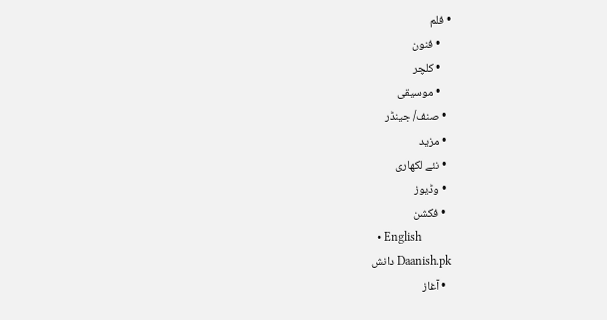• فلم
    • فنون
    • کلچر
    • موسیقی
  • صنف/ جینڈر
  • مزید
  • نئے لکھاری
  • وڈیوز
  • فکشن
  • English
Daanish.pk دانش
  • آغاز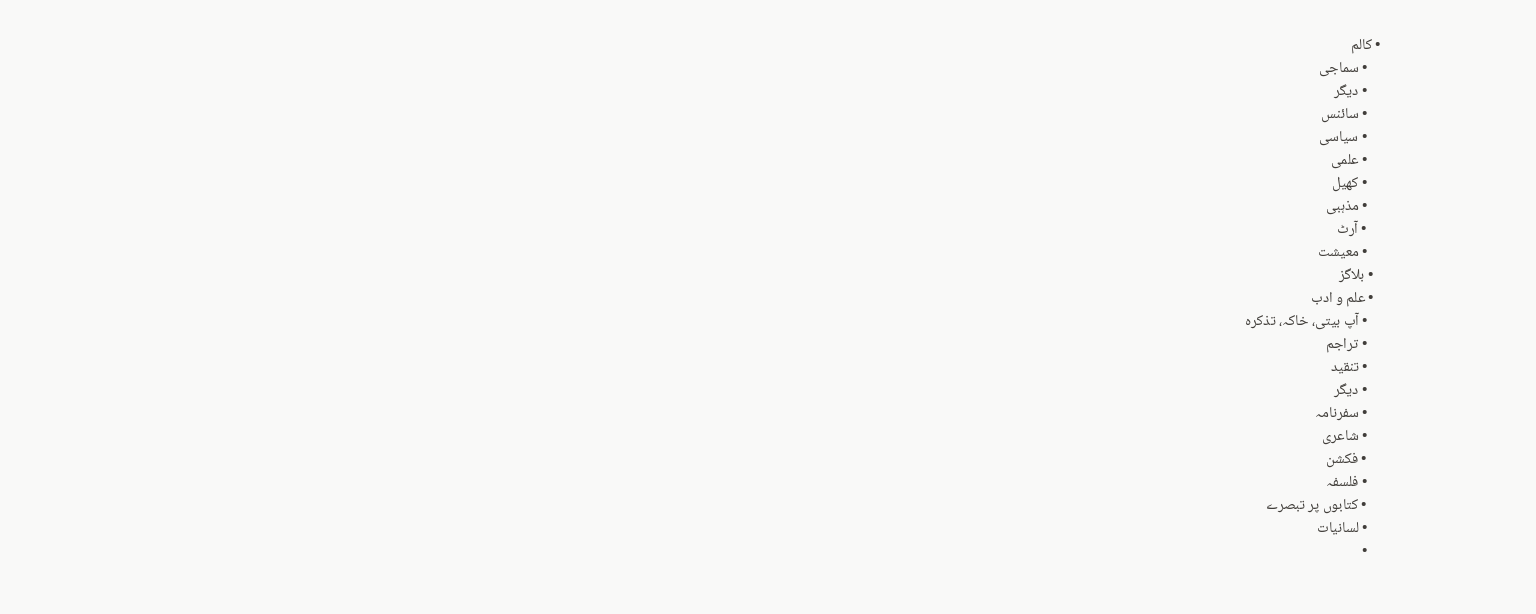• کالم
    • سماجی
    • دیگر
    • سائنس
    • سیاسی
    • علمی
    • کھیل
    • مذہبی
    • آرٹ
    • معیشت
  • بلاگز
  • علم و ادب
    • آپ بیتی، خاکہ، تذکرہ
    • تراجم
    • تنقید
    • دیگر
    • سفرنامہ
    • شاعری
    • فکشن
    • فلسفہ
    • کتابوں پر تبصرے
    • لسانیات
    •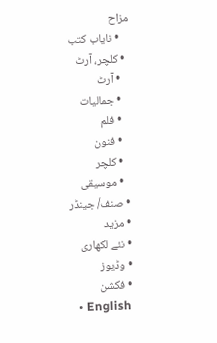مزاح
    • نایاب کتب
  • کلچر، آرٹ
    • آرٹ
    • جمالیات
    • فلم
    • فنون
    • کلچر
    • موسیقی
  • صنف/ جینڈر
  • مزید
  • نئے لکھاری
  • وڈیوز
  • فکشن
  • English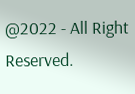@2022 - All Right Reserved.